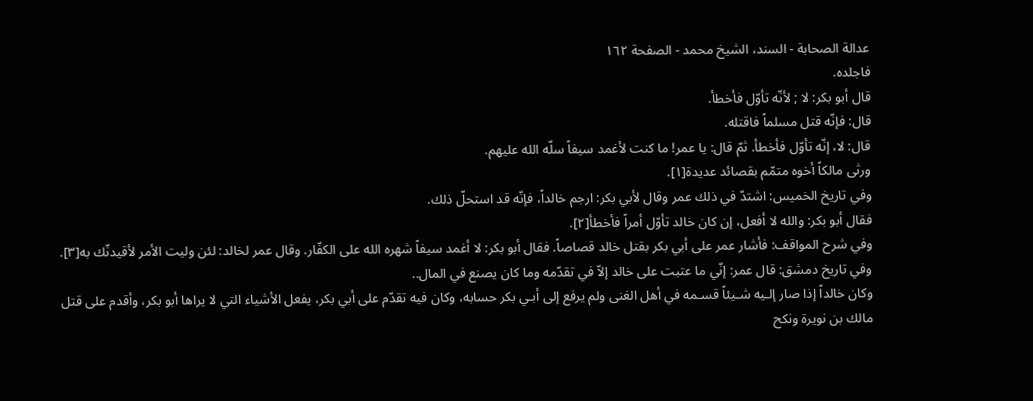عدالة الصحابة - السند، الشيخ محمد - الصفحة ١٦٢
فاجلده.
قال أبو بكر: لا ; لأنّه تأوّل فأخطأ.
قال: فإنّه قتل مسلماً فاقتله.
قال: لا، إنّه تأوّل فأخطأ. ثمّ قال: يا عمر! ما كنت لأغمد سيفاً سلّه الله عليهم.
ورثى مالكاً أخوه متمّم بقصائد عديدة[١].
وفي تاريخ الخميس: اشتدّ في ذلك عمر وقال لأبي بكر: ارجم خالداً، فإنّه قد استحلّ ذلك.
فقال أبو بكر: والله لا أفعل، إن كان خالد تأوّل أمراً فأخطأ[٢].
وفي شرح المواقف: فأشار عمر على أبي بكر بقتل خالد قصاصاً. فقال أبو بكر: لا أغمد سيفاً شهره الله على الكفّار. وقال عمر لخالد: لئن وليت الأمر لأقيدنّك به[٣].
وفي تاريخ دمشق: قال عمر: إنّي ما عتبت على خالد إلاّ في تقدّمه وما كان يصنع في المال..
وكان خالداً إذا صار إلـيه شـيئاً قسـمه في أهل الغنى ولم يرفع إلى أبـي بكر حسابه، وكان فيه تقدّم على أبي بكر، يفعل الأشياء التي لا يراها أبو بكر، وأقدم على قتل مالك بن نويرة ونكح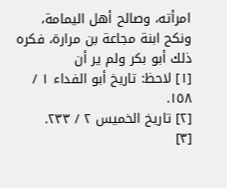امرأته، وصالح أهل اليمامة، ونكح ابنة مجاعة بن مرارة، فكره ذلك أبو بكر ولم ير أن
[١] لاحظ: تاريخ أبو الفداء ١ / ١٥٨.
[٢] تاريخ الخميس ٢ / ٢٣٣.
[٣]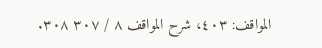المواقف: ٤٠٣، شرح المواقف ٨ / ٣٠٧ ٣٠٨.